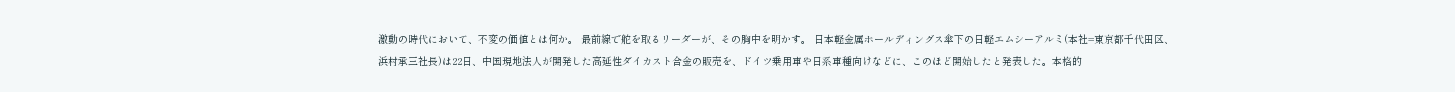激動の時代において、不変の価値とは何か。 最前線で舵を取るリーダーが、その胸中を明かす。 日本軽金属ホールディングス傘下の日軽エムシーアルミ(本社=東京都千代田区、浜村承三社長)は22日、中国現地法人が開発した高延性ダイカスト合金の販売を、ドイツ乗用車や日系車種向けなどに、このほど開始したと発表した。本格的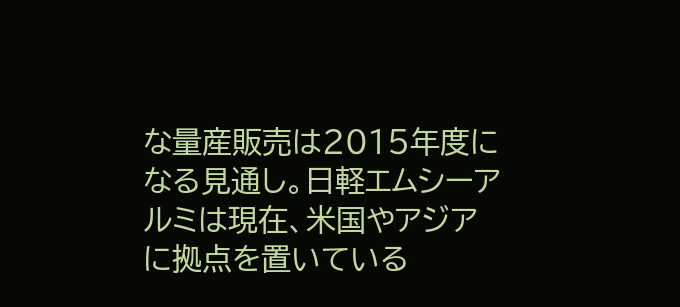な量産販売は2015年度になる見通し。日軽エムシーアルミは現在、米国やアジアに拠点を置いている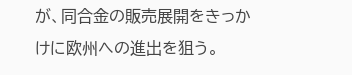が、同合金の販売展開をきっかけに欧州への進出を狙う。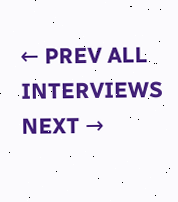← PREV ALL INTERVIEWS NEXT →